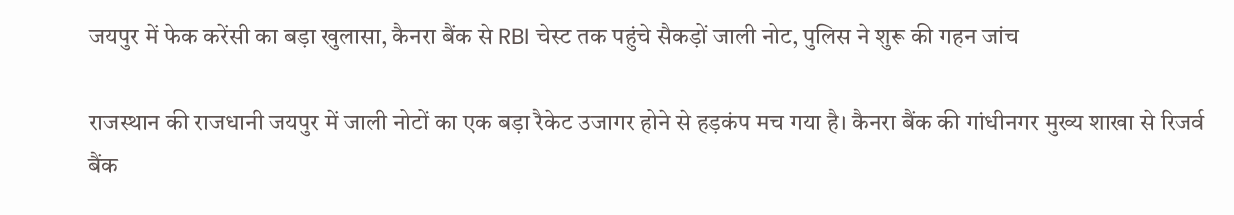जयपुर में फेक करेंसी का बड़ा खुलासा, कैनरा बैंक से RBI चेस्ट तक पहुंचे सैकड़ों जाली नोट, पुलिस ने शुरू की गहन जांच

राजस्थान की राजधानी जयपुर में जाली नोटों का एक बड़ा रैकेट उजागर होने से हड़कंप मच गया है। कैनरा बैंक की गांधीनगर मुख्य शाखा से रिजर्व बैंक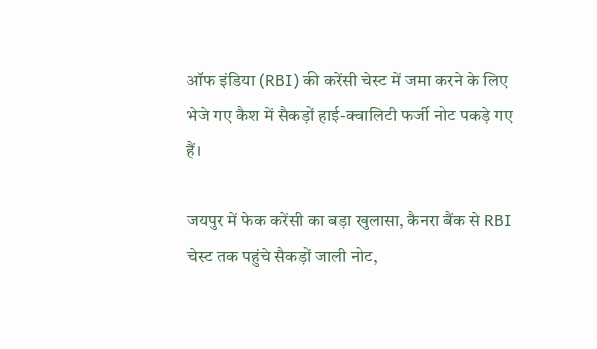ऑफ इंडिया (RBI) की करेंसी चेस्ट में जमा करने के लिए भेजे गए कैश में सैकड़ों हाई-क्वालिटी फर्जी नोट पकड़े गए हैं।

जयपुर में फेक करेंसी का बड़ा खुलासा, कैनरा बैंक से RBI चेस्ट तक पहुंचे सैकड़ों जाली नोट,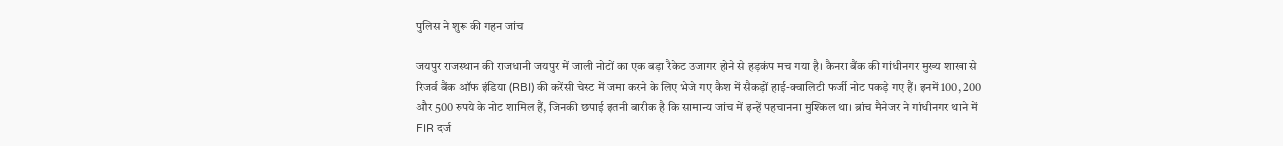पुलिस ने शुरू की गहन जांच

जयपुर राजस्थान की राजधानी जयपुर में जाली नोटों का एक बड़ा रैकेट उजागर होने से हड़कंप मच गया है। कैनरा बैंक की गांधीनगर मुख्य शाखा से रिजर्व बैंक ऑफ इंडिया (RBI) की करेंसी चेस्ट में जमा करने के लिए भेजे गए कैश में सैकड़ों हाई-क्वालिटी फर्जी नोट पकड़े गए हैं। इनमें 100, 200 और 500 रुपये के नोट शामिल हैं, जिनकी छपाई इतनी बारीक है कि सामान्य जांच में इन्हें पहचानना मुश्किल था। ब्रांच मैनेजर ने गांधीनगर थाने में FIR दर्ज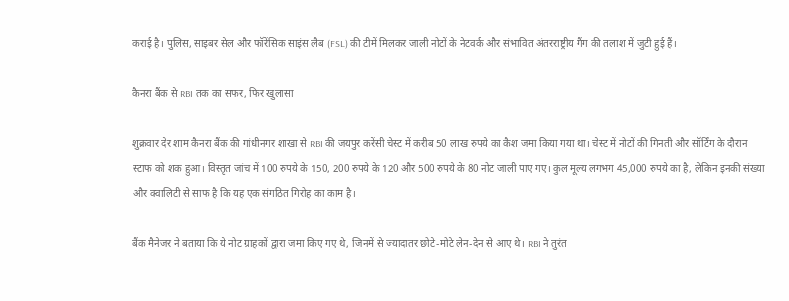कराई है। पुलिस, साइबर सेल और फॉरेंसिक साइंस लैब (FSL) की टीमें मिलकर जाली नोटों के नेटवर्क और संभावित अंतरराष्ट्रीय गैंग की तलाश में जुटी हुई हैं।

कैनरा बैंक से RBI तक का सफर, फिर खुलासा

शुक्रवार देर शाम कैनरा बैंक की गांधीनगर शाखा से RBI की जयपुर करेंसी चेस्ट में करीब 50 लाख रुपये का कैश जमा किया गया था। चेस्ट में नोटों की गिनती और सॉर्टिंग के दौरान स्टाफ को शक हुआ। विस्तृत जांच में 100 रुपये के 150, 200 रुपये के 120 और 500 रुपये के 80 नोट जाली पाए गए। कुल मूल्य लगभग 45,000 रुपये का है, लेकिन इनकी संख्या और क्वालिटी से साफ है कि यह एक संगठित गिरोह का काम है।

बैंक मैनेजर ने बताया कि ये नोट ग्राहकों द्वारा जमा किए गए थे, जिनमें से ज्यादातर छोटे-मोटे लेन-देन से आए थे। RBI ने तुरंत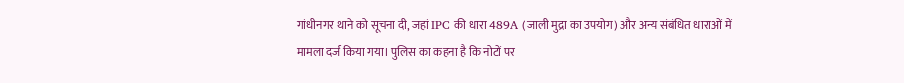गांधीनगर थाने को सूचना दी, जहां IPC की धारा 489A (जाली मुद्रा का उपयोग) और अन्य संबंधित धाराओं में मामला दर्ज किया गया। पुलिस का कहना है कि नोटों पर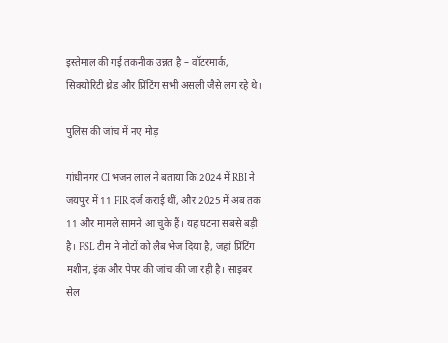इस्तेमाल की गई तकनीक उन्नत है – वॉटरमार्क, सिक्योरिटी थ्रेड और प्रिंटिंग सभी असली जैसे लग रहे थे।

पुलिस की जांच में नए मोड़

गांधीनगर CI भजन लाल ने बताया कि 2024 में RBI ने जयपुर में 11 FIR दर्ज कराई थीं, और 2025 में अब तक 11 और मामले सामने आ चुके हैं। यह घटना सबसे बड़ी है। FSL टीम ने नोटों को लैब भेज दिया है, जहां प्रिंटिंग मशीन, इंक और पेपर की जांच की जा रही है। साइबर सेल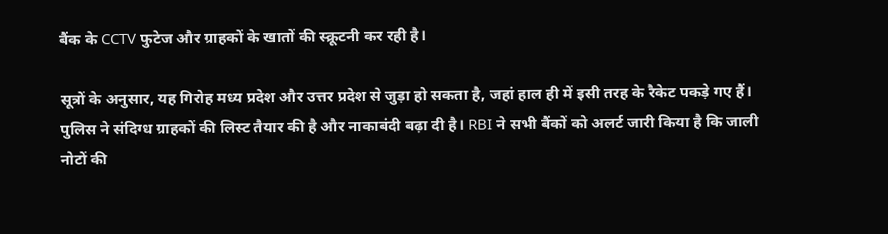बैंक के CCTV फुटेज और ग्राहकों के खातों की स्क्रूटनी कर रही है।

सूत्रों के अनुसार, यह गिरोह मध्य प्रदेश और उत्तर प्रदेश से जुड़ा हो सकता है, जहां हाल ही में इसी तरह के रैकेट पकड़े गए हैं। पुलिस ने संदिग्ध ग्राहकों की लिस्ट तैयार की है और नाकाबंदी बढ़ा दी है। RBI ने सभी बैंकों को अलर्ट जारी किया है कि जाली नोटों की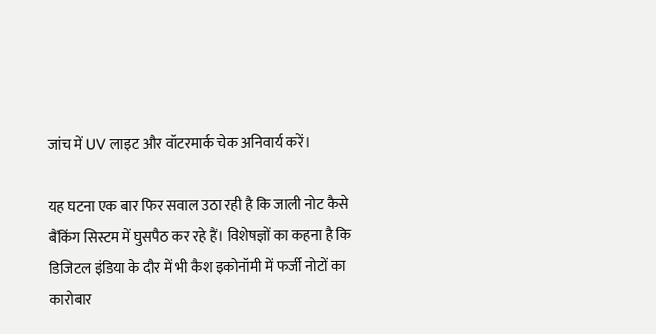जांच में UV लाइट और वॉटरमार्क चेक अनिवार्य करें।

यह घटना एक बार फिर सवाल उठा रही है कि जाली नोट कैसे बैंकिंग सिस्टम में घुसपैठ कर रहे हैं। विशेषज्ञों का कहना है कि डिजिटल इंडिया के दौर में भी कैश इकोनॉमी में फर्जी नोटों का कारोबार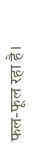फल-फूल रहा है।